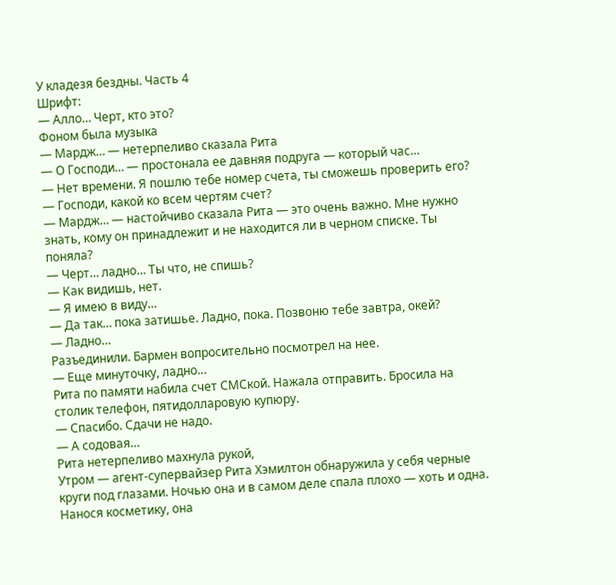У кладезя бездны. Часть 4
Шрифт:
— Алло… Черт, кто это?
Фоном была музыка
— Мардж… — нетерпеливо сказала Рита
— О Господи… — простонала ее давняя подруга — который час…
— Нет времени. Я пошлю тебе номер счета, ты сможешь проверить его?
— Господи, какой ко всем чертям счет?
— Мардж… — настойчиво сказала Рита — это очень важно. Мне нужно знать, кому он принадлежит и не находится ли в черном списке. Ты поняла?
— Черт… ладно… Ты что, не спишь?
— Как видишь, нет.
— Я имею в виду…
— Да так… пока затишье. Ладно, пока. Позвоню тебе завтра, окей?
— Ладно…
Разъединили. Бармен вопросительно посмотрел на нее.
— Еще минуточку, ладно…
Рита по памяти набила счет СМСкой. Нажала отправить. Бросила на столик телефон, пятидолларовую купюру.
— Спасибо. Сдачи не надо.
— А содовая…
Рита нетерпеливо махнула рукой,
Утром — агент-супервайзер Рита Хэмилтон обнаружила у себя черные круги под глазами. Ночью она и в самом деле спала плохо — хоть и одна. Нанося косметику, она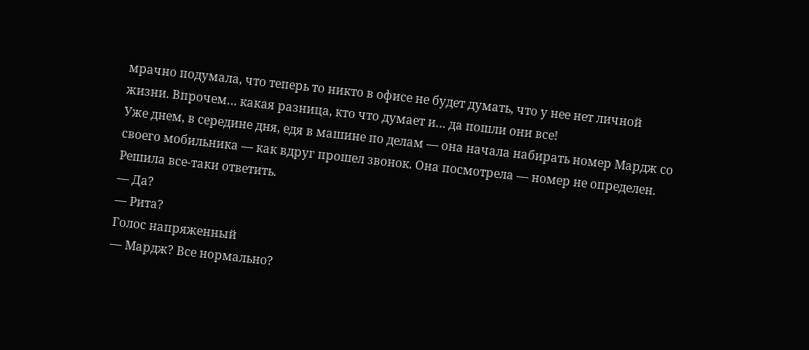мрачно подумала, что теперь то никто в офисе не будет думать, что у нее нет личной жизни. Впрочем… какая разница, кто что думает и… да пошли они все!
Уже днем, в середине дня, едя в машине по делам — она начала набирать номер Мардж со своего мобильника — как вдруг прошел звонок. Она посмотрела — номер не определен. Решила все-таки ответить.
— Да?
— Рита?
Голос напряженный
— Мардж? Все нормально?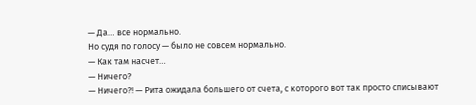— Да… все нормально.
Но судя по голосу — было не совсем нормально.
— Как там насчет…
— Ничего?
— Ничего?! — Рита ожидала большего от счета, с которого вот так просто списывают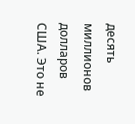десять миллионов долларов США. Это не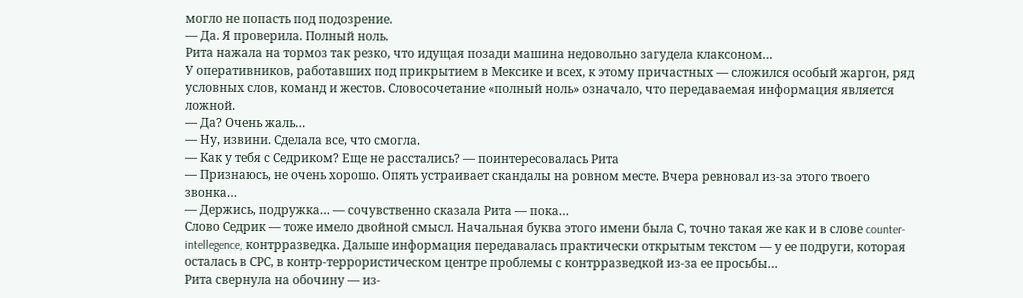могло не попасть под подозрение.
— Да. Я проверила. Полный ноль.
Рита нажала на тормоз так резко, что идущая позади машина недовольно загудела клаксоном…
У оперативников, работавших под прикрытием в Мексике и всех, к этому причастных — сложился особый жаргон, ряд условных слов, команд и жестов. Словосочетание «полный ноль» означало, что передаваемая информация является ложной.
— Да? Очень жаль…
— Ну, извини. Сделала все, что смогла.
— Как у тебя с Седриком? Еще не расстались? — поинтересовалась Рита
— Признаюсь, не очень хорошо. Опять устраивает скандалы на ровном месте. Вчера ревновал из-за этого твоего звонка…
— Держись, подружка… — сочувственно сказала Рита — пока…
Слово Седрик — тоже имело двойной смысл. Начальная буква этого имени была С, точно такая же как и в слове counter-intellegence, контрразведка. Дальше информация передавалась практически открытым текстом — у ее подруги, которая осталась в СРС, в контр-террористическом центре проблемы с контрразведкой из-за ее просьбы…
Рита свернула на обочину — из-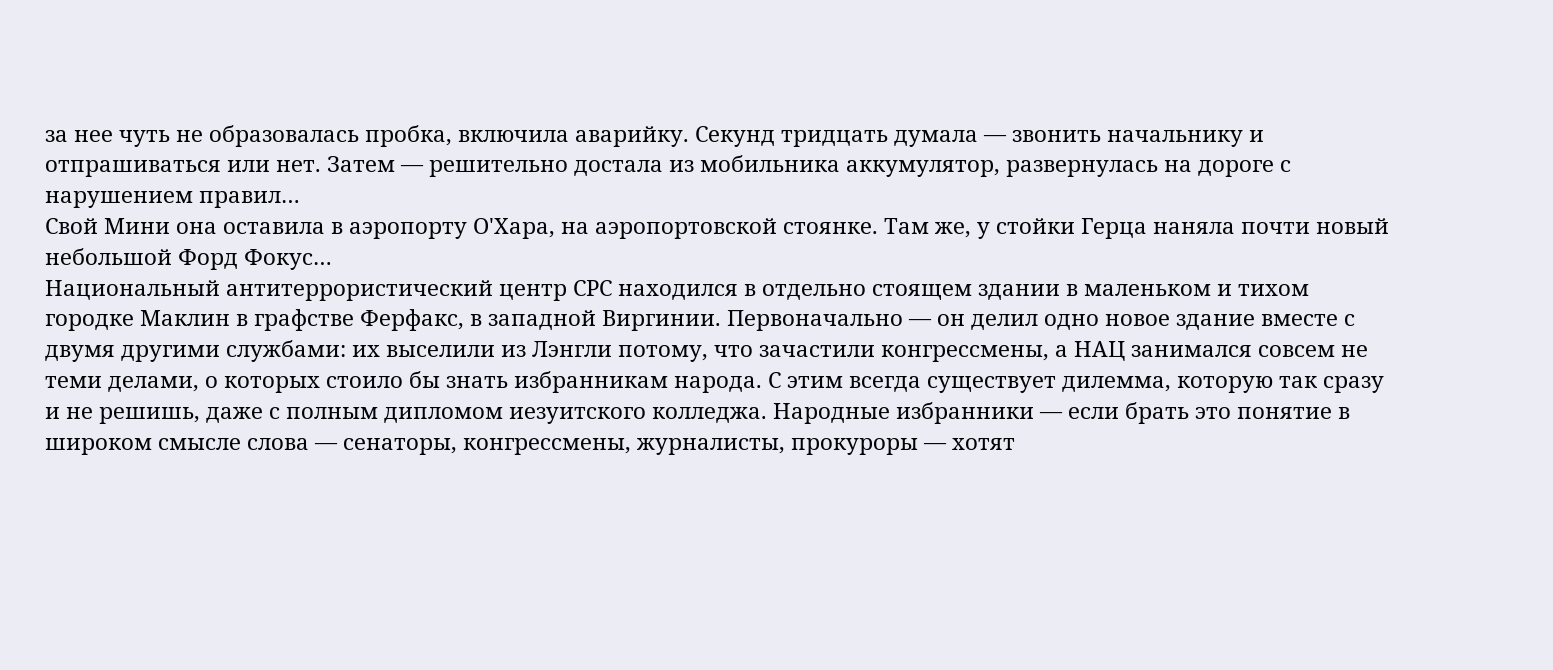за нее чуть не образовалась пробка, включила аварийку. Секунд тридцать думала — звонить начальнику и отпрашиваться или нет. Затем — решительно достала из мобильника аккумулятор, развернулась на дороге с нарушением правил…
Свой Мини она оставила в аэропорту О'Хара, на аэропортовской стоянке. Там же, у стойки Герца наняла почти новый небольшой Форд Фокус…
Национальный антитеррористический центр СРС находился в отдельно стоящем здании в маленьком и тихом городке Маклин в графстве Ферфакс, в западной Виргинии. Первоначально — он делил одно новое здание вместе с двумя другими службами: их выселили из Лэнгли потому, что зачастили конгрессмены, а НАЦ занимался совсем не теми делами, о которых стоило бы знать избранникам народа. С этим всегда существует дилемма, которую так сразу и не решишь, даже с полным дипломом иезуитского колледжа. Народные избранники — если брать это понятие в широком смысле слова — сенаторы, конгрессмены, журналисты, прокуроры — хотят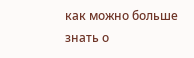как можно больше знать о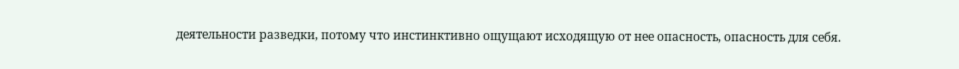деятельности разведки, потому что инстинктивно ощущают исходящую от нее опасность, опасность для себя.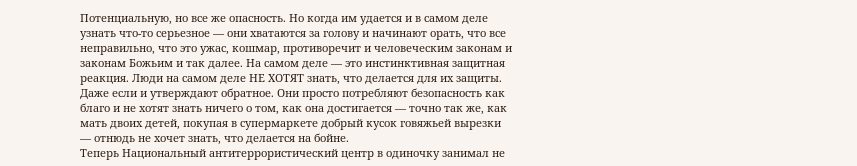Потенциальную, но все же опасность. Но когда им удается и в самом деле узнать что-то серьезное — они хватаются за голову и начинают орать, что все неправильно, что это ужас, кошмар, противоречит и человеческим законам и законам Божьим и так далее. На самом деле — это инстинктивная защитная реакция. Люди на самом деле НЕ ХОТЯТ знать, что делается для их защиты. Даже если и утверждают обратное. Они просто потребляют безопасность как благо и не хотят знать ничего о том, как она достигается — точно так же, как мать двоих детей, покупая в супермаркете добрый кусок говяжьей вырезки — отнюдь не хочет знать, что делается на бойне.
Теперь Национальный антитеррористический центр в одиночку занимал не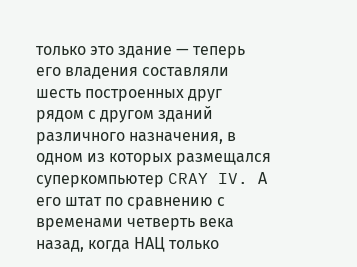только это здание — теперь его владения составляли шесть построенных друг рядом с другом зданий различного назначения, в одном из которых размещался суперкомпьютер CRAY IV. А его штат по сравнению с временами четверть века назад, когда НАЦ только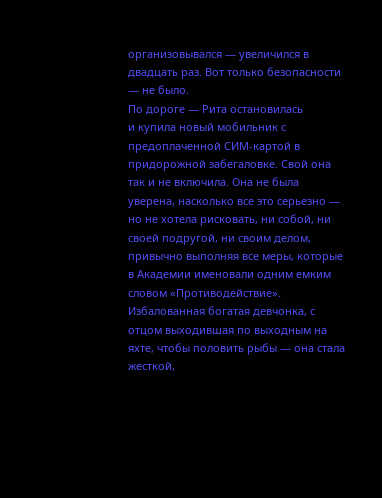организовывался — увеличился в двадцать раз. Вот только безопасности — не было.
По дороге — Рита остановилась
и купила новый мобильник с предоплаченной СИМ-картой в придорожной забегаловке. Свой она так и не включила. Она не была уверена, насколько все это серьезно — но не хотела рисковать, ни собой, ни своей подругой, ни своим делом, привычно выполняя все меры, которые в Академии именовали одним емким словом «Противодействие». Избалованная богатая девчонка, с отцом выходившая по выходным на яхте, чтобы половить рыбы — она стала жесткой,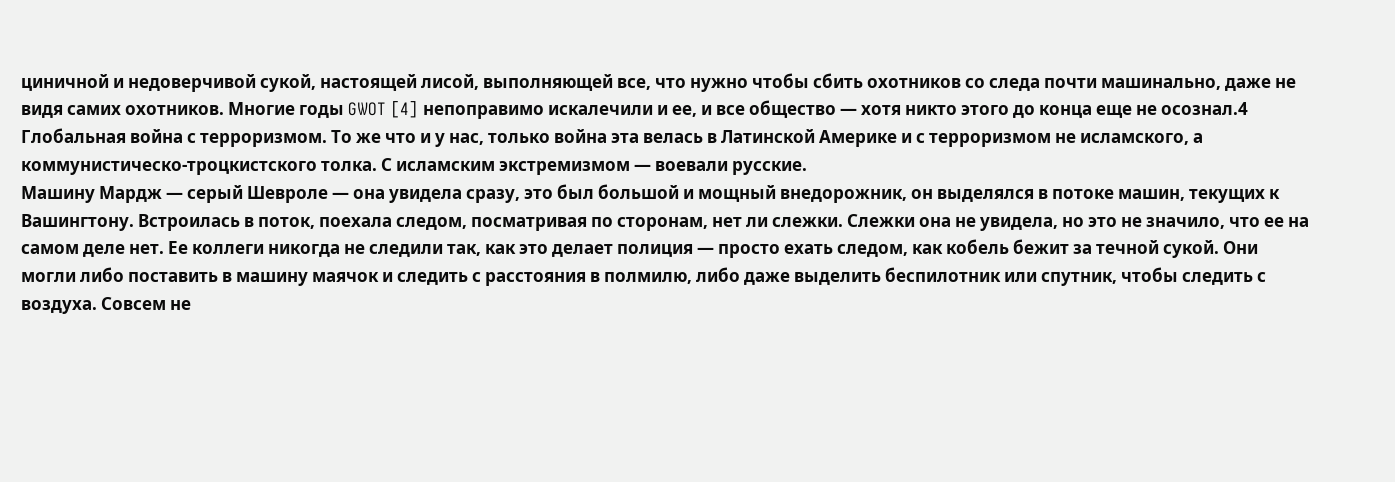циничной и недоверчивой сукой, настоящей лисой, выполняющей все, что нужно чтобы сбить охотников со следа почти машинально, даже не видя самих охотников. Многие годы GWOT [4] непоправимо искалечили и ее, и все общество — хотя никто этого до конца еще не осознал.4
Глобальная война с терроризмом. То же что и у нас, только война эта велась в Латинской Америке и с терроризмом не исламского, а коммунистическо-троцкистского толка. С исламским экстремизмом — воевали русские.
Машину Мардж — серый Шевроле — она увидела сразу, это был большой и мощный внедорожник, он выделялся в потоке машин, текущих к Вашингтону. Встроилась в поток, поехала следом, посматривая по сторонам, нет ли слежки. Слежки она не увидела, но это не значило, что ее на самом деле нет. Ее коллеги никогда не следили так, как это делает полиция — просто ехать следом, как кобель бежит за течной сукой. Они могли либо поставить в машину маячок и следить с расстояния в полмилю, либо даже выделить беспилотник или спутник, чтобы следить с воздуха. Совсем не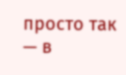просто так — в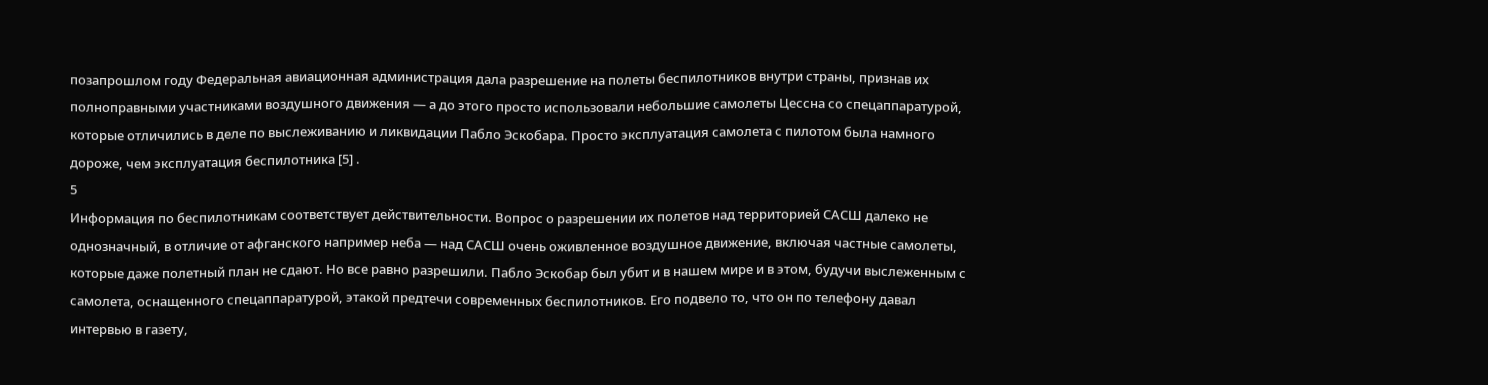позапрошлом году Федеральная авиационная администрация дала разрешение на полеты беспилотников внутри страны, признав их полноправными участниками воздушного движения — а до этого просто использовали небольшие самолеты Цессна со спецаппаратурой, которые отличились в деле по выслеживанию и ликвидации Пабло Эскобара. Просто эксплуатация самолета с пилотом была намного дороже, чем эксплуатация беспилотника [5] .
5
Информация по беспилотникам соответствует действительности. Вопрос о разрешении их полетов над территорией САСШ далеко не однозначный, в отличие от афганского например неба — над САСШ очень оживленное воздушное движение, включая частные самолеты, которые даже полетный план не сдают. Но все равно разрешили. Пабло Эскобар был убит и в нашем мире и в этом, будучи выслеженным с самолета, оснащенного спецаппаратурой, этакой предтечи современных беспилотников. Его подвело то, что он по телефону давал интервью в газету,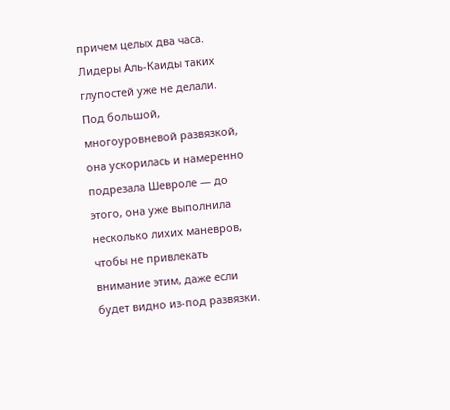причем целых два часа. Лидеры Аль-Каиды таких глупостей уже не делали.
Под большой, многоуровневой развязкой, она ускорилась и намеренно подрезала Шевроле — до этого, она уже выполнила несколько лихих маневров, чтобы не привлекать внимание этим, даже если будет видно из-под развязки.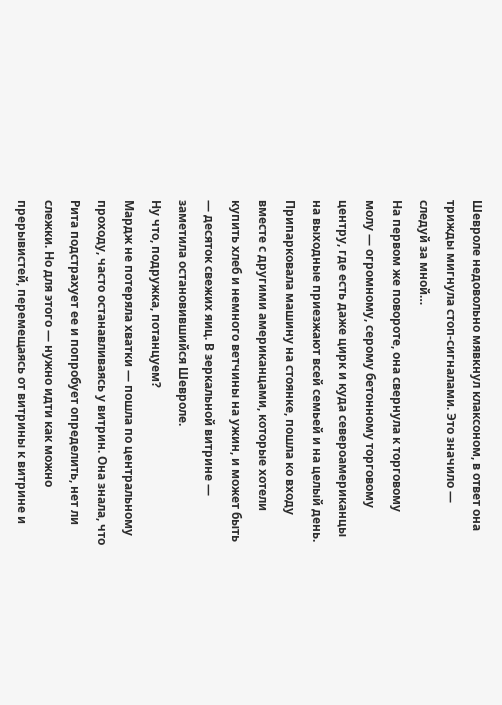Шевроле недовольно мявкнул клаксоном, в ответ она трижды мигнула стоп-сигналами. Это значило — следуй за мной…
На первом же повороте, она свернула к торговому молу — огромному, серому бетонному торговому центру, где есть даже цирк и куда североамериканцы на выходные приезжают всей семьей и на целый день. Припарковала машину на стоянке, пошла ко входу вместе с другими американцами, которые хотели купить хлеб и немного ветчины на ужин, и может быть — десяток свежих яиц. В зеркальной витрине — заметила остановившийся Шевроле.
Ну что, подружка, потанцуем?
Мардж не потеряла хватки — пошла по центральному проходу, часто останавливаясь у витрин. Она знала, что Рита подстрахует ее и попробует определить, нет ли слежки. Но для этого — нужно идти как можно прерывистей, перемещаясь от витрины к витрине и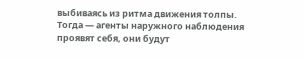выбиваясь из ритма движения толпы. Тогда — агенты наружного наблюдения проявят себя, они будут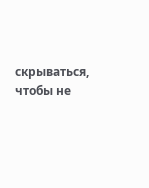скрываться, чтобы не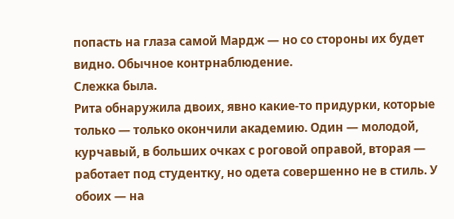попасть на глаза самой Мардж — но со стороны их будет видно. Обычное контрнаблюдение.
Слежка была.
Рита обнаружила двоих, явно какие-то придурки, которые только — только окончили академию. Один — молодой, курчавый, в больших очках с роговой оправой, вторая — работает под студентку, но одета совершенно не в стиль. У обоих — на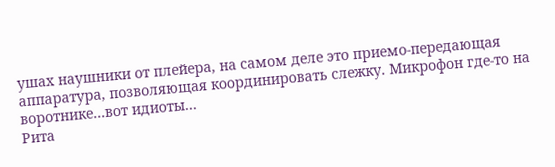ушах наушники от плейера, на самом деле это приемо-передающая аппаратура, позволяющая координировать слежку. Микрофон где-то на воротнике…вот идиоты…
Рита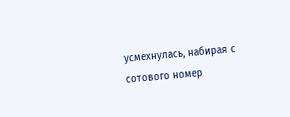усмехнулась, набирая с сотового номер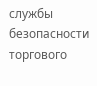службы безопасности торгового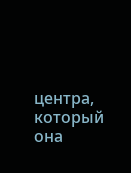центра, который она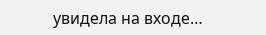увидела на входе…